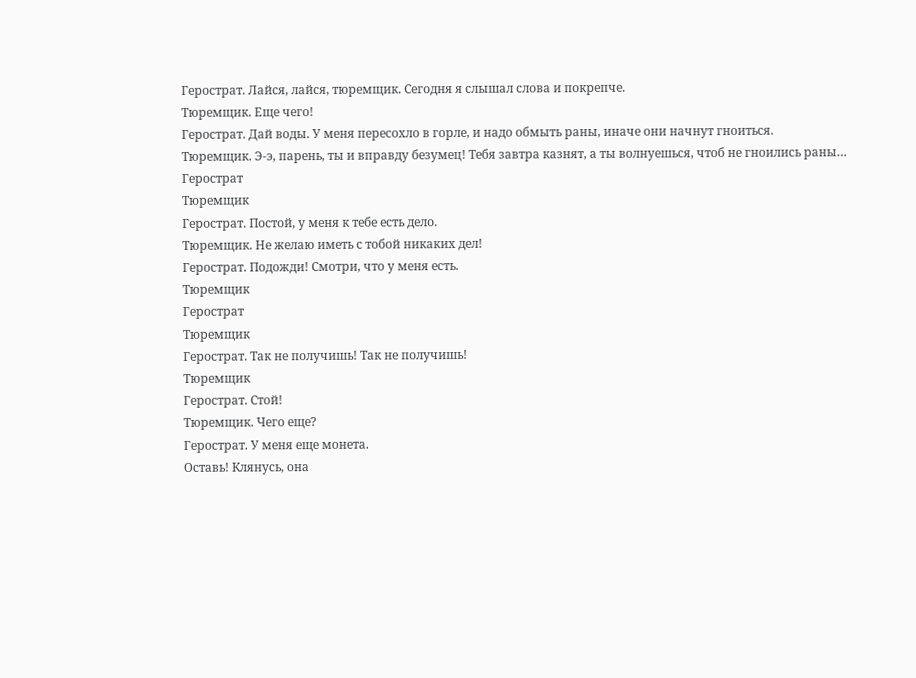Герострат. Лайся, лайся, тюремщик. Сегодня я слышал слова и покрепче.
Тюремщик. Еще чего!
Герострат. Дай воды. У меня пересохло в горле, и надо обмыть раны, иначе они начнут гноиться.
Тюремщик. Э-э, парень, ты и вправду безумец! Тебя завтра казнят, а ты волнуешься, чтоб не гноились раны…
Герострат
Тюремщик
Герострат. Постой, у меня к тебе есть дело.
Тюремщик. Не желаю иметь с тобой никаких дел!
Герострат. Подожди! Смотри, что у меня есть.
Тюремщик
Герострат
Тюремщик
Герострат. Так не получишь! Так не получишь!
Тюремщик
Герострат. Стой!
Тюремщик. Чего еще?
Герострат. У меня еще монета.
Оставь! Клянусь, она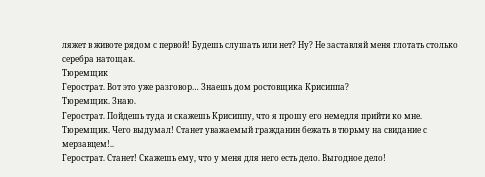ляжет в животе рядом с первой! Будешь слушать или нет? Ну? Не заставляй меня глотать столько серебра натощак.
Тюремщик
Герострат. Вот это уже разговор… Знаешь дом ростовщика Крисиппа?
Тюремщик. Знаю.
Герострат. Пойдешь туда и скажешь Крисиппу, что я прошу его немедля прийти ко мне.
Тюремщик. Чего выдумал! Станет уважаемый гражданин бежать в тюрьму на свидание с мерзавцем!..
Герострат. Станет! Скажешь ему, что у меня для него есть дело. Выгодное дело!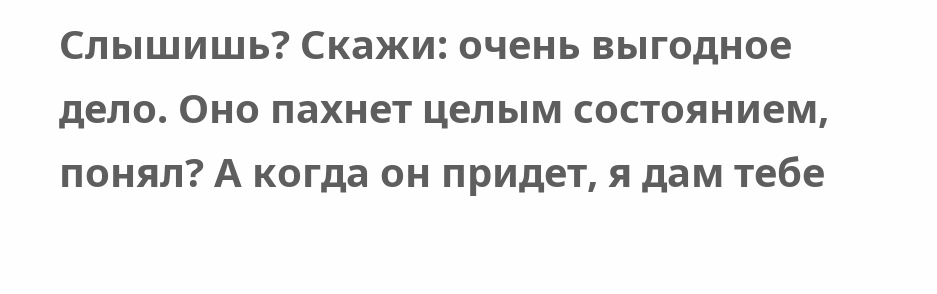Слышишь? Скажи: очень выгодное дело. Оно пахнет целым состоянием, понял? А когда он придет, я дам тебе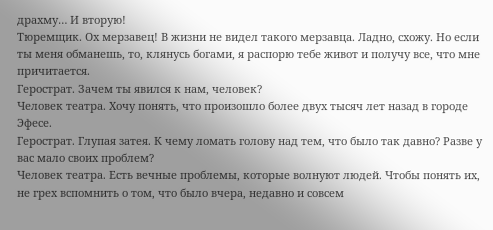драхму… И вторую!
Тюремщик. Ох мерзавец! В жизни не видел такого мерзавца. Ладно, схожу. Но если ты меня обманешь, то, клянусь богами, я распорю тебе живот и получу все, что мне причитается.
Герострат. Зачем ты явился к нам, человек?
Человек театра. Хочу понять, что произошло более двух тысяч лет назад в городе Эфесе.
Герострат. Глупая затея. К чему ломать голову над тем, что было так давно? Разве у вас мало своих проблем?
Человек театра. Есть вечные проблемы, которые волнуют людей. Чтобы понять их, не грех вспомнить о том, что было вчера, недавно и совсем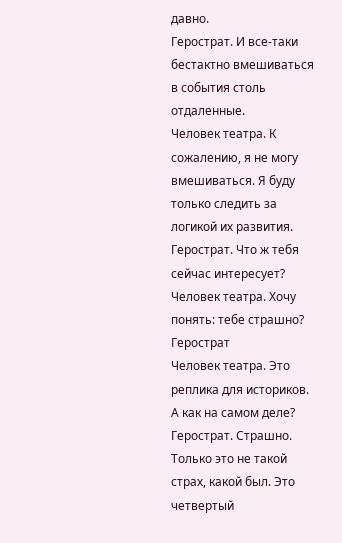давно.
Герострат. И все-таки бестактно вмешиваться в события столь отдаленные.
Человек театра. К сожалению, я не могу вмешиваться. Я буду только следить за логикой их развития.
Герострат. Что ж тебя сейчас интересует?
Человек театра. Хочу понять: тебе страшно?
Герострат
Человек театра. Это реплика для историков. А как на самом деле?
Герострат. Страшно. Только это не такой страх, какой был. Это четвертый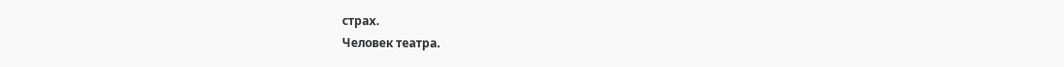страх.
Человек театра.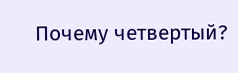Почему четвертый?